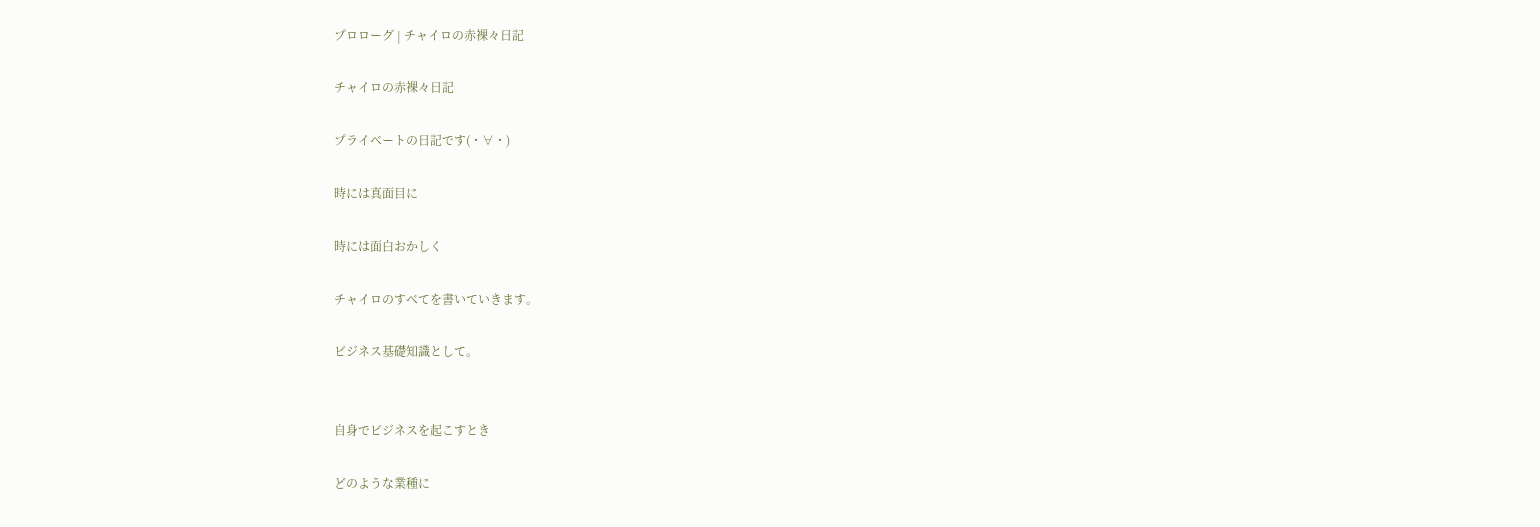プロローグ | チャイロの赤裸々日記

チャイロの赤裸々日記

プライベートの日記です(・∀・)

時には真面目に

時には面白おかしく

チャイロのすべてを書いていきます。

ビジネス基礎知識として。


自身でビジネスを起こすとき

どのような業種に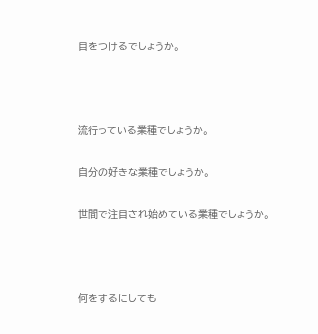目をつけるでしょうか。



流行っている業種でしょうか。

自分の好きな業種でしょうか。

世間で注目され始めている業種でしょうか。



何をするにしても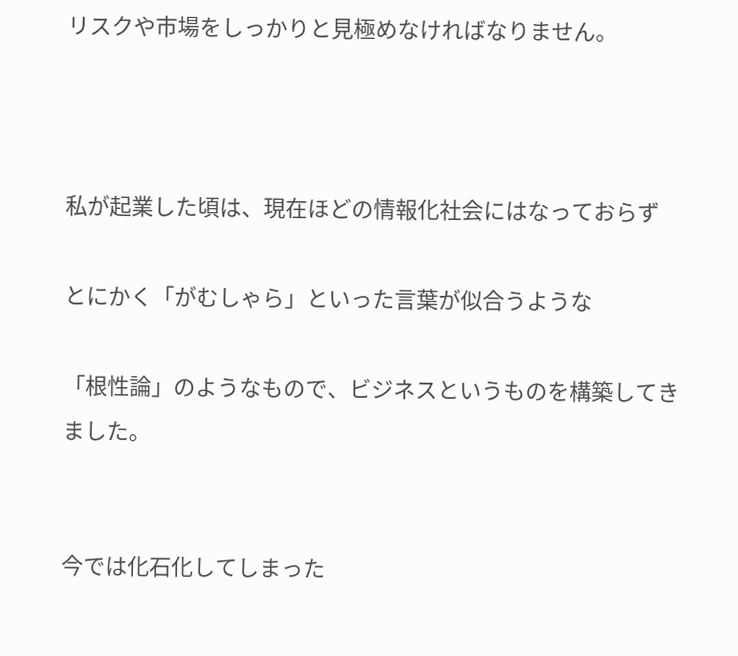リスクや市場をしっかりと見極めなければなりません。



私が起業した頃は、現在ほどの情報化社会にはなっておらず

とにかく「がむしゃら」といった言葉が似合うような

「根性論」のようなもので、ビジネスというものを構築してきました。


今では化石化してしまった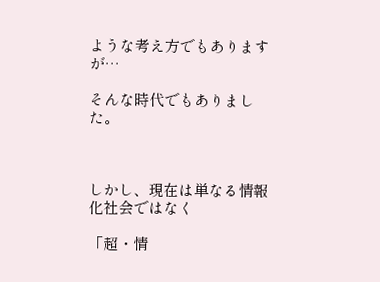ような考え方でもありますが…

そんな時代でもありました。



しかし、現在は単なる情報化社会ではなく

「超・情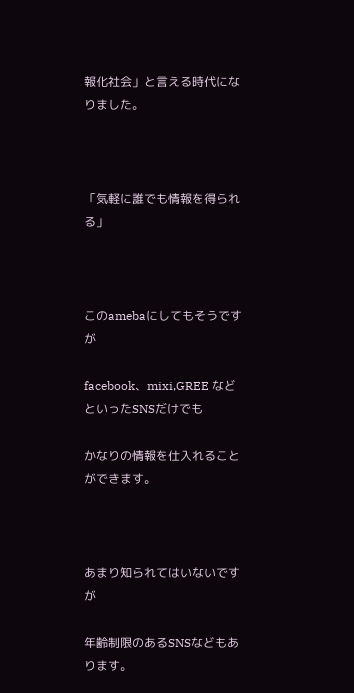報化社会」と言える時代になりました。



「気軽に誰でも情報を得られる」



このamebaにしてもそうですが

facebook、mixi,GREE などといったSNSだけでも

かなりの情報を仕入れることができます。



あまり知られてはいないですが

年齢制限のあるSNSなどもあります。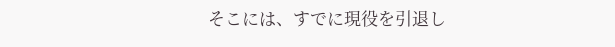そこには、すでに現役を引退し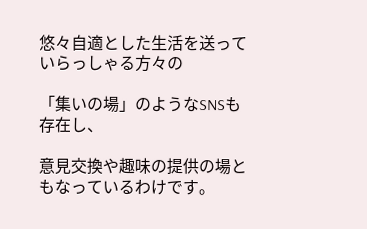悠々自適とした生活を送っていらっしゃる方々の

「集いの場」のようなSNSも存在し、

意見交換や趣味の提供の場ともなっているわけです。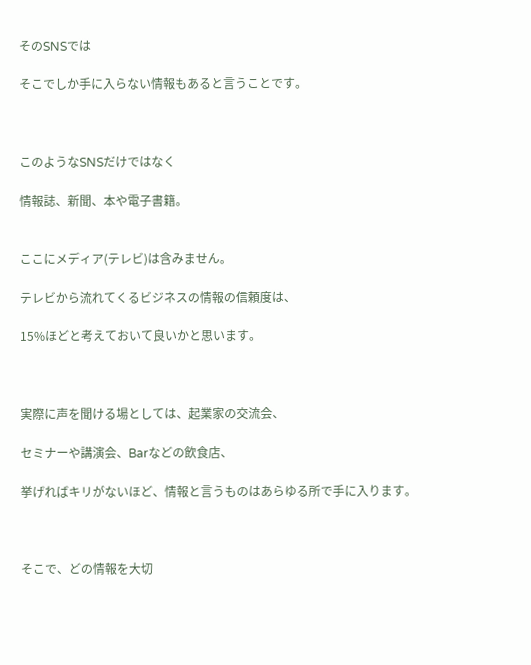そのSNSでは

そこでしか手に入らない情報もあると言うことです。



このようなSNSだけではなく

情報誌、新聞、本や電子書籍。


ここにメディア(テレビ)は含みません。

テレビから流れてくるビジネスの情報の信頼度は、

15%ほどと考えておいて良いかと思います。



実際に声を聞ける場としては、起業家の交流会、

セミナーや講演会、Barなどの飲食店、

挙げればキリがないほど、情報と言うものはあらゆる所で手に入ります。



そこで、どの情報を大切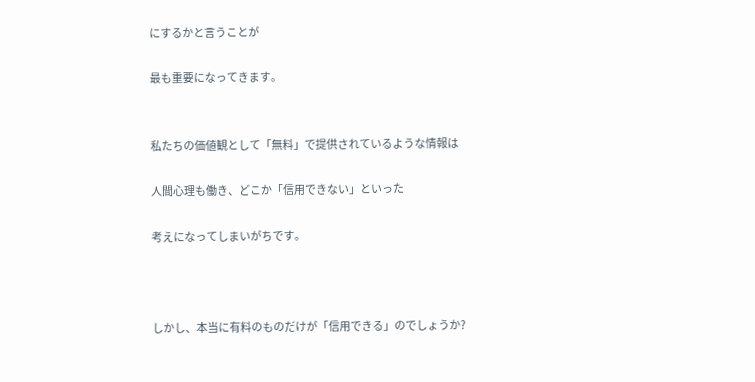にするかと言うことが

最も重要になってきます。


私たちの価値観として「無料」で提供されているような情報は

人間心理も働き、どこか「信用できない」といった

考えになってしまいがちです。



しかし、本当に有料のものだけが「信用できる」のでしょうか?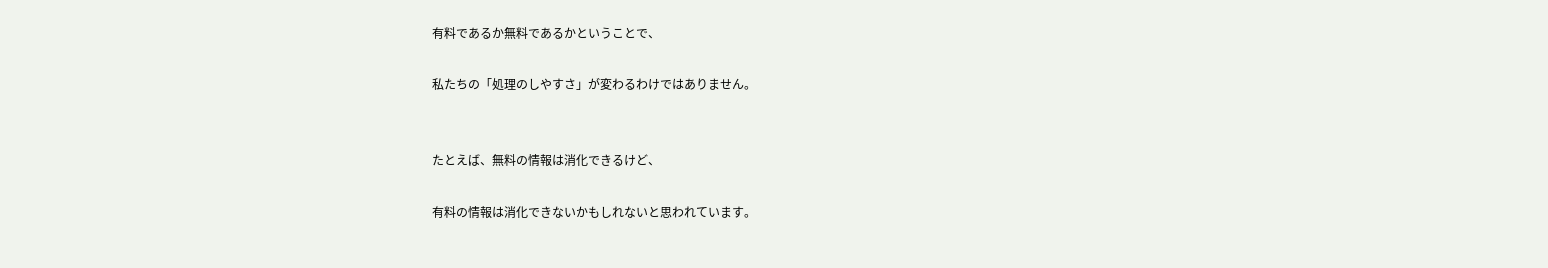有料であるか無料であるかということで、

私たちの「処理のしやすさ」が変わるわけではありません。


たとえば、無料の情報は消化できるけど、

有料の情報は消化できないかもしれないと思われています。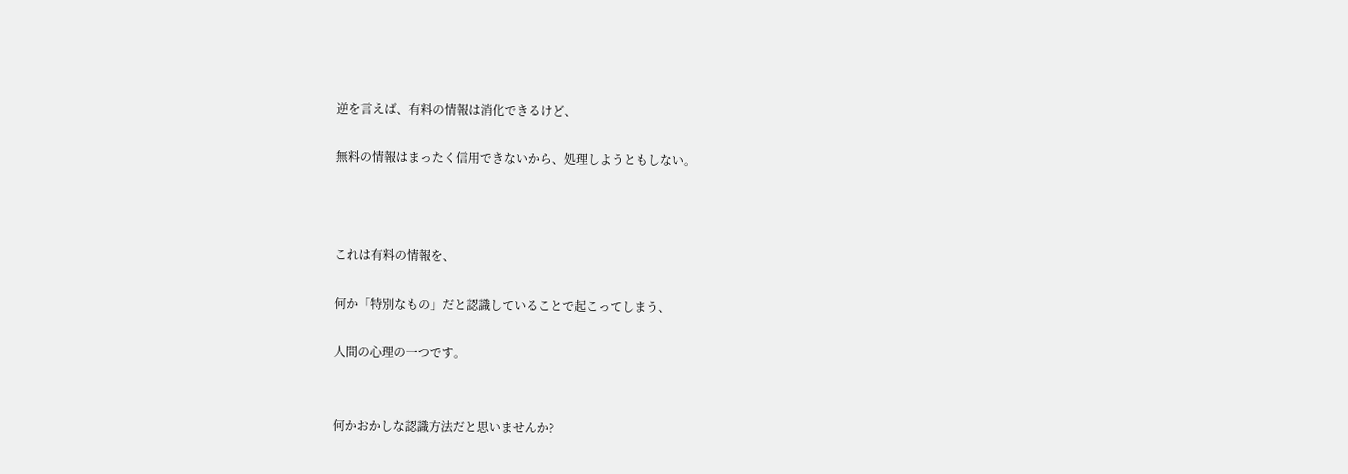逆を言えば、有料の情報は消化できるけど、

無料の情報はまったく信用できないから、処理しようともしない。



これは有料の情報を、

何か「特別なもの」だと認識していることで起こってしまう、

人間の心理の一つです。


何かおかしな認識方法だと思いませんか?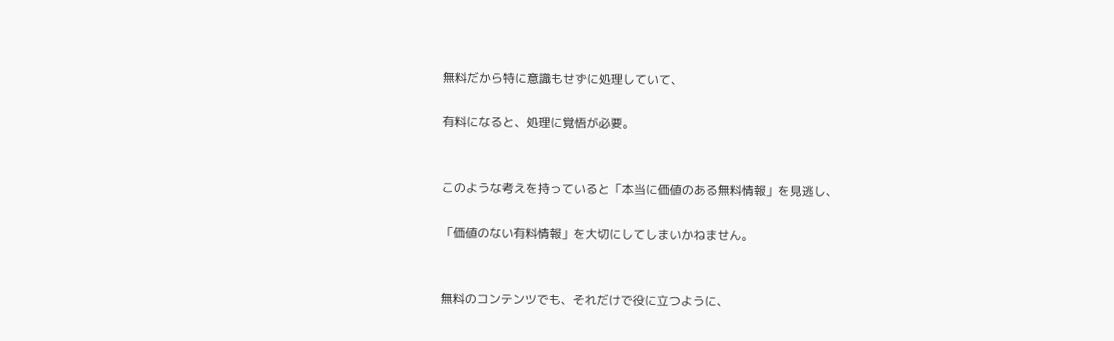無料だから特に意識もせずに処理していて、

有料になると、処理に覚悟が必要。


このような考えを持っていると「本当に価値のある無料情報」を見逃し、

「価値のない有料情報」を大切にしてしまいかねません。


無料のコンテンツでも、それだけで役に立つように、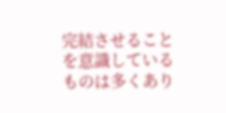完結させることを意識しているものは多くあり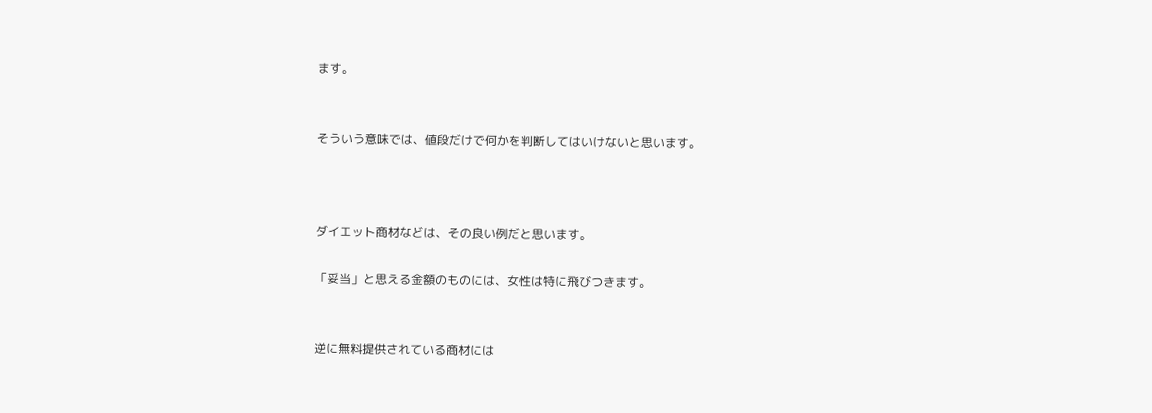ます。


そういう意味では、値段だけで何かを判断してはいけないと思います。



ダイエット商材などは、その良い例だと思います。

「妥当」と思える金額のものには、女性は特に飛びつきます。


逆に無料提供されている商材には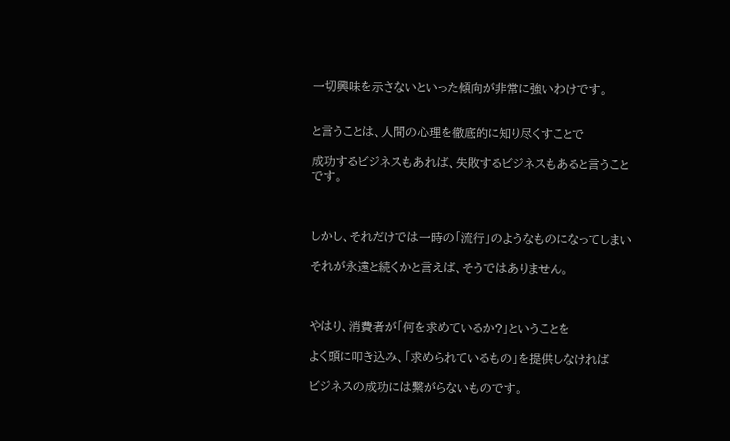一切興味を示さないといった傾向が非常に強いわけです。


と言うことは、人間の心理を徹底的に知り尽くすことで

成功するビジネスもあれば、失敗するビジネスもあると言うことです。



しかし、それだけでは一時の「流行」のようなものになってしまい

それが永遠と続くかと言えば、そうではありません。



やはり、消費者が「何を求めているか?」ということを

よく頭に叩き込み、「求められているもの」を提供しなければ

ビジネスの成功には繋がらないものです。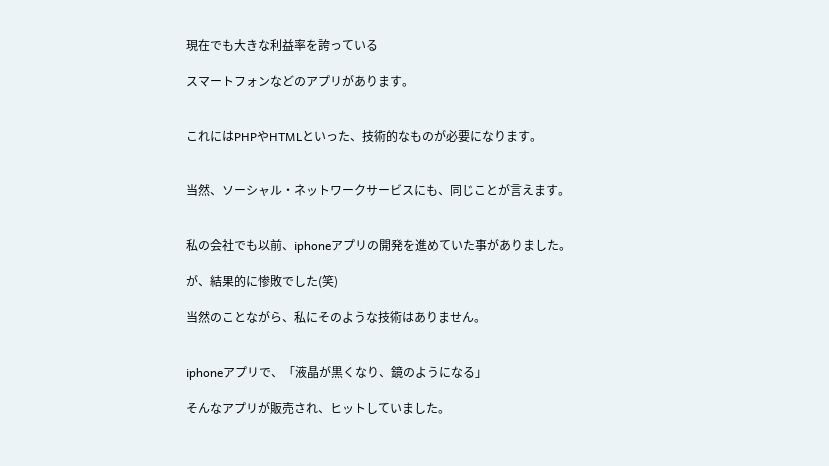現在でも大きな利益率を誇っている

スマートフォンなどのアプリがあります。


これにはPHPやHTMLといった、技術的なものが必要になります。


当然、ソーシャル・ネットワークサービスにも、同じことが言えます。


私の会社でも以前、iphoneアプリの開発を進めていた事がありました。

が、結果的に惨敗でした(笑)

当然のことながら、私にそのような技術はありません。


iphoneアプリで、「液晶が黒くなり、鏡のようになる」

そんなアプリが販売され、ヒットしていました。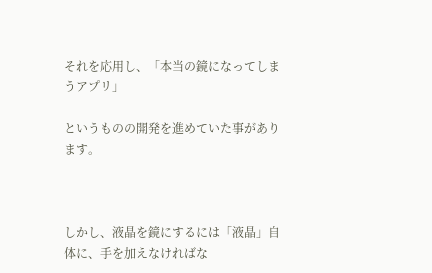それを応用し、「本当の鏡になってしまうアプリ」

というものの開発を進めていた事があります。



しかし、液晶を鏡にするには「液晶」自体に、手を加えなければな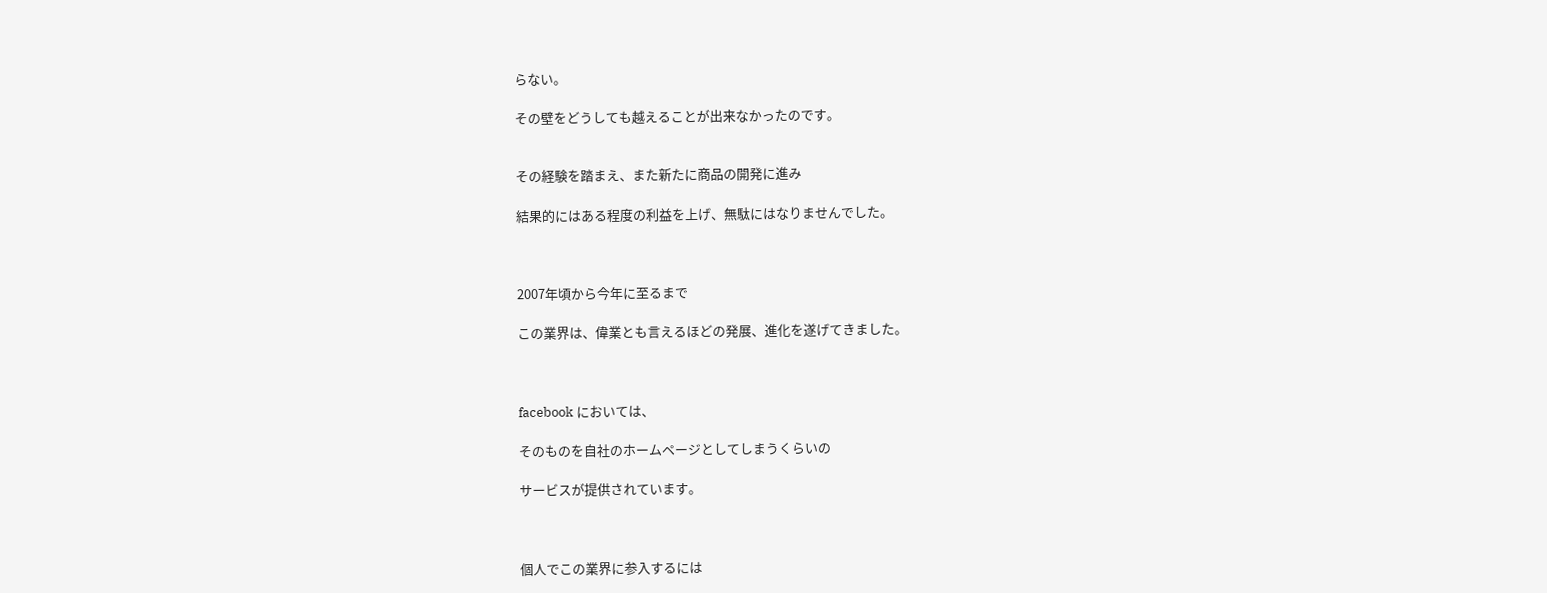らない。

その壁をどうしても越えることが出来なかったのです。


その経験を踏まえ、また新たに商品の開発に進み

結果的にはある程度の利益を上げ、無駄にはなりませんでした。



2007年頃から今年に至るまで

この業界は、偉業とも言えるほどの発展、進化を遂げてきました。



facebook においては、

そのものを自社のホームページとしてしまうくらいの

サービスが提供されています。



個人でこの業界に参入するには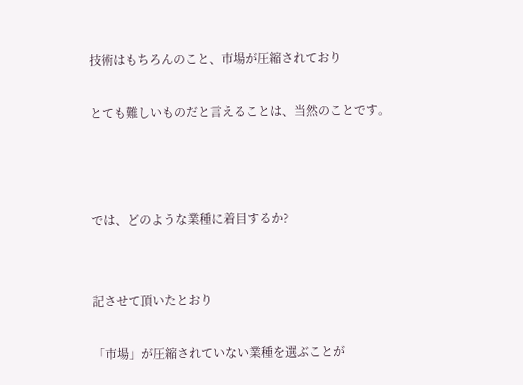技術はもちろんのこと、市場が圧縮されており

とても難しいものだと言えることは、当然のことです。



では、どのような業種に着目するか?


記させて頂いたとおり

「市場」が圧縮されていない業種を選ぶことが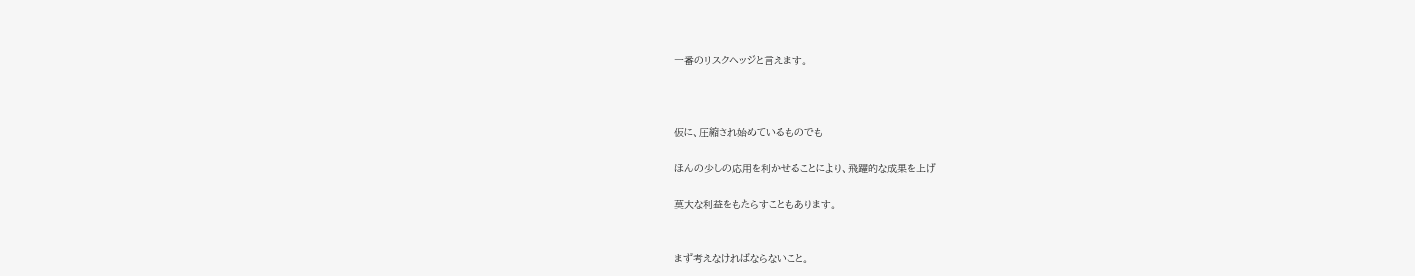一番のリスクヘッジと言えます。



仮に、圧縮され始めているものでも

ほんの少しの応用を利かせることにより、飛躍的な成果を上げ

莫大な利益をもたらすこともあります。


まず考えなければならないこと。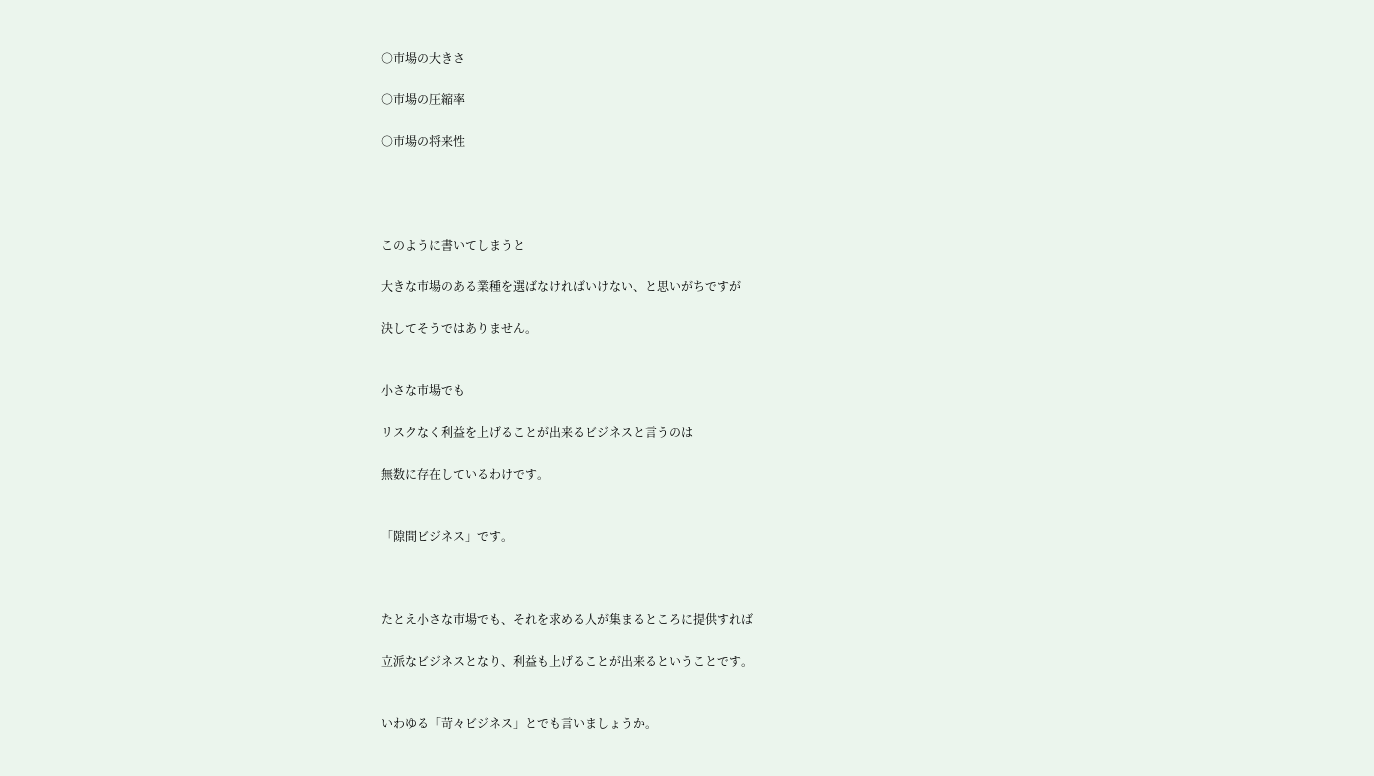○市場の大きさ

○市場の圧縮率

○市場の将来性




このように書いてしまうと

大きな市場のある業種を選ばなければいけない、と思いがちですが

決してそうではありません。


小さな市場でも

リスクなく利益を上げることが出来るビジネスと言うのは

無数に存在しているわけです。


「隙間ビジネス」です。



たとえ小さな市場でも、それを求める人が集まるところに提供すれば

立派なビジネスとなり、利益も上げることが出来るということです。


いわゆる「苛々ビジネス」とでも言いましょうか。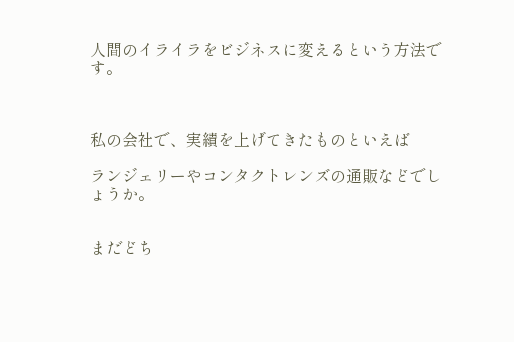人間のイライラをビジネスに変えるという方法です。



私の会社で、実績を上げてきたものといえば

ランジェリーやコンタクトレンズの通販などでしょうか。


まだどち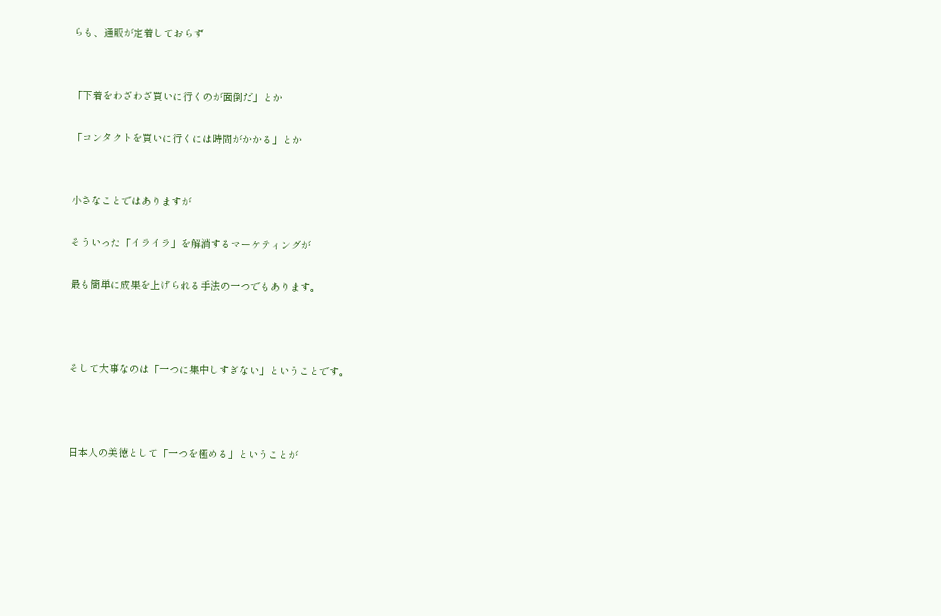らも、通販が定着しておらず


「下着をわざわざ買いに行くのが面倒だ」とか

「コンタクトを買いに行くには時間がかかる」とか


小さなことではありますが

そういった「イライラ」を解消するマーケティングが

最も簡単に成果を上げられる手法の一つでもあります。



そして大事なのは「一つに集中しすぎない」ということです。



日本人の美徳として「一つを極める」ということが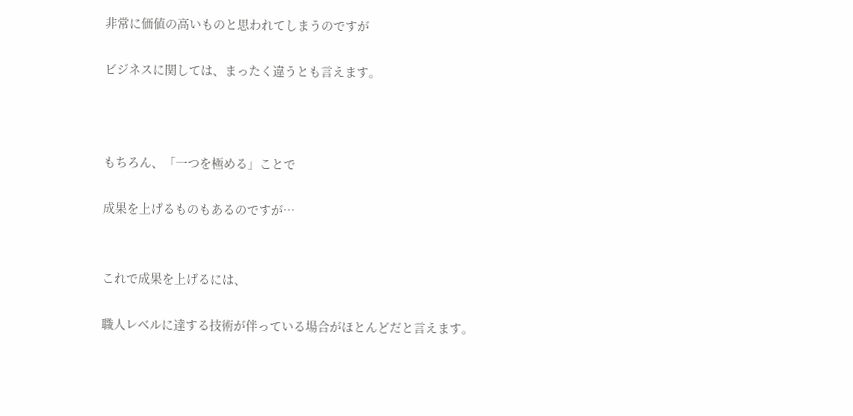非常に価値の高いものと思われてしまうのですが

ビジネスに関しては、まったく違うとも言えます。



もちろん、「一つを極める」ことで

成果を上げるものもあるのですが…


これで成果を上げるには、

職人レベルに達する技術が伴っている場合がほとんどだと言えます。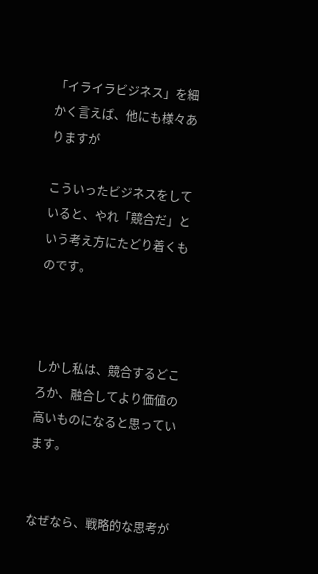「イライラビジネス」を細かく言えば、他にも様々ありますが

こういったビジネスをしていると、やれ「競合だ」という考え方にたどり着くものです。



しかし私は、競合するどころか、融合してより価値の高いものになると思っています。


なぜなら、戦略的な思考が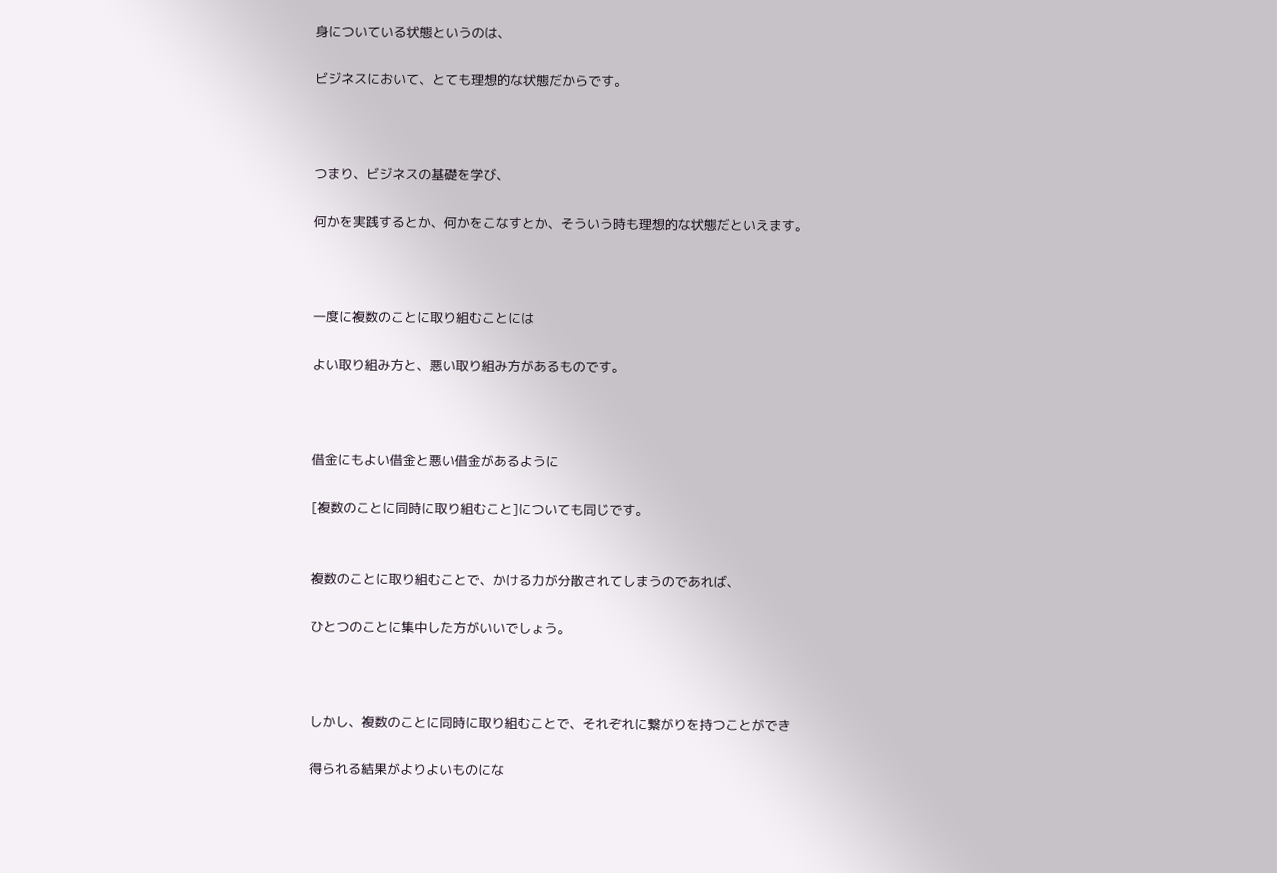身についている状態というのは、

ビジネスにおいて、とても理想的な状態だからです。



つまり、ビジネスの基礎を学び、

何かを実践するとか、何かをこなすとか、そういう時も理想的な状態だといえます。



一度に複数のことに取り組むことには

よい取り組み方と、悪い取り組み方があるものです。



借金にもよい借金と悪い借金があるように

[複数のことに同時に取り組むこと]についても同じです。


複数のことに取り組むことで、かける力が分散されてしまうのであれば、

ひとつのことに集中した方がいいでしょう。



しかし、複数のことに同時に取り組むことで、それぞれに繋がりを持つことができ

得られる結果がよりよいものにな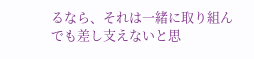るなら、それは一緒に取り組んでも差し支えないと思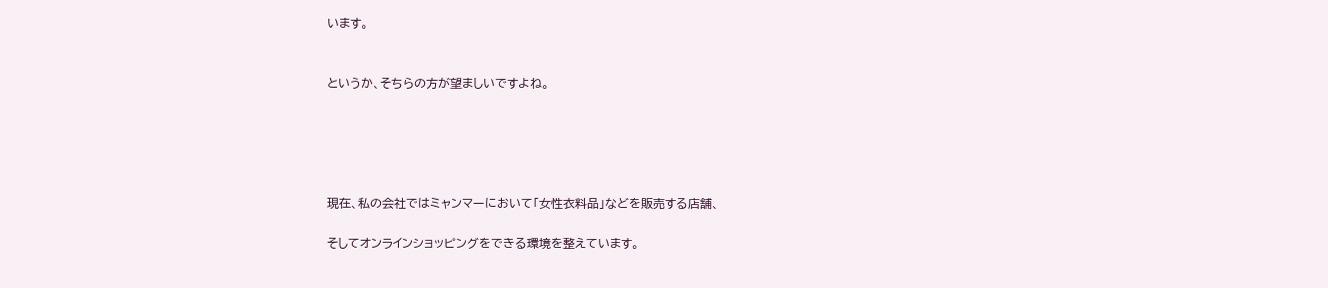います。


というか、そちらの方が望ましいですよね。





現在、私の会社ではミャンマーにおいて「女性衣料品」などを販売する店舗、

そしてオンラインショッピングをできる環境を整えています。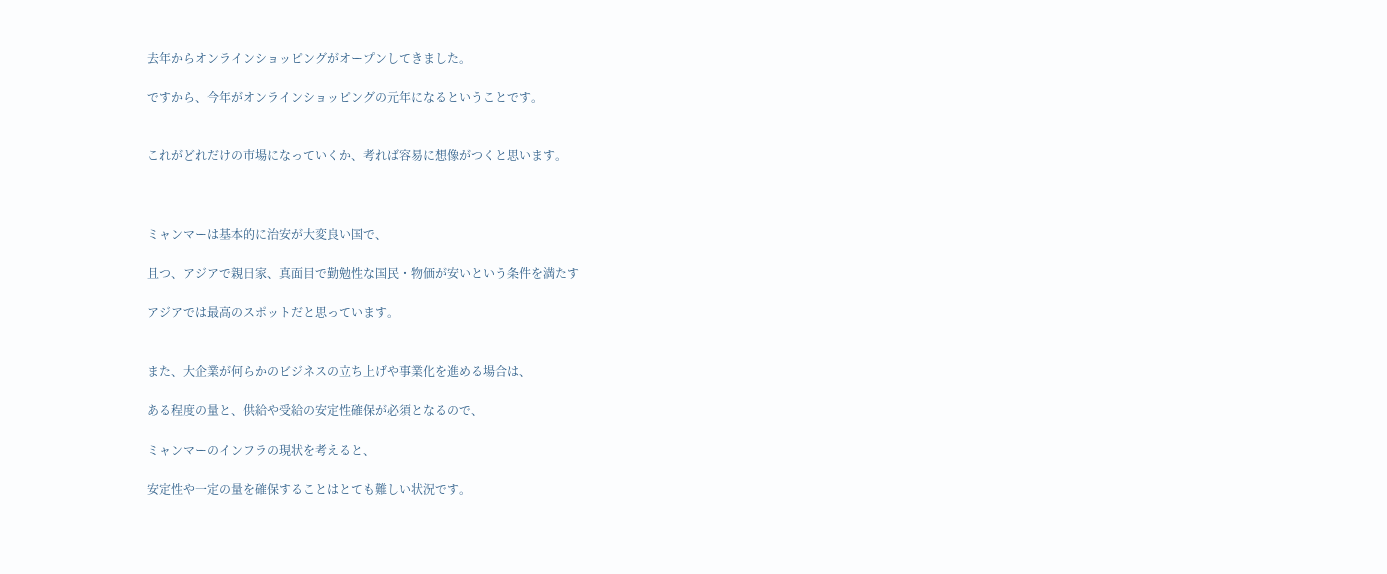去年からオンラインショッピングがオープンしてきました。

ですから、今年がオンラインショッピングの元年になるということです。


これがどれだけの市場になっていくか、考れば容易に想像がつくと思います。



ミャンマーは基本的に治安が大変良い国で、

且つ、アジアで親日家、真面目で勤勉性な国民・物価が安いという条件を満たす

アジアでは最高のスポットだと思っています。


また、大企業が何らかのビジネスの立ち上げや事業化を進める場合は、

ある程度の量と、供給や受給の安定性確保が必須となるので、

ミャンマーのインフラの現状を考えると、

安定性や一定の量を確保することはとても難しい状況です。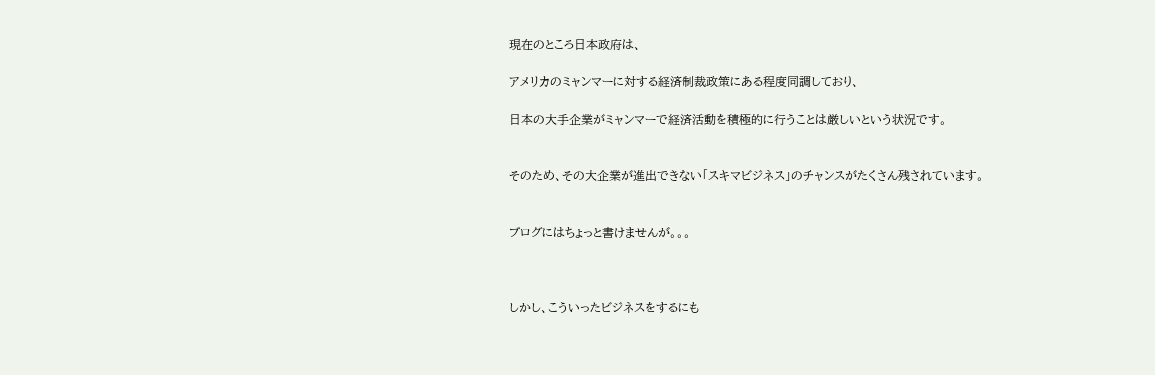現在のところ日本政府は、

アメリカのミャンマーに対する経済制裁政策にある程度同調しており、

日本の大手企業がミャンマーで経済活動を積極的に行うことは厳しいという状況です。


そのため、その大企業が進出できない「スキマビジネス」のチャンスがたくさん残されています。


ブログにはちょっと書けませんが。。。



しかし、こういったビジネスをするにも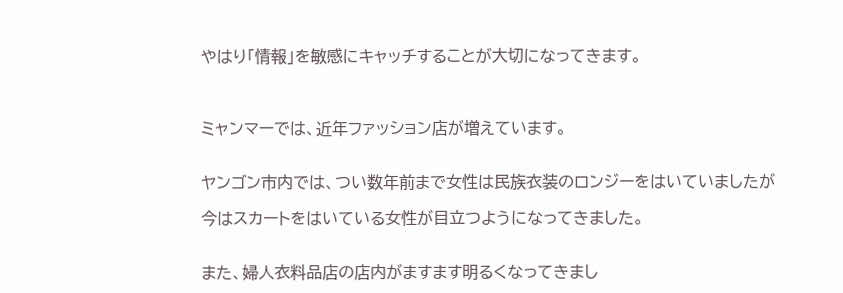やはり「情報」を敏感にキャッチすることが大切になってきます。



ミャンマーでは、近年ファッション店が増えています。


ヤンゴン市内では、つい数年前まで女性は民族衣装のロンジーをはいていましたが

今はスカートをはいている女性が目立つようになってきました。


また、婦人衣料品店の店内がますます明るくなってきまし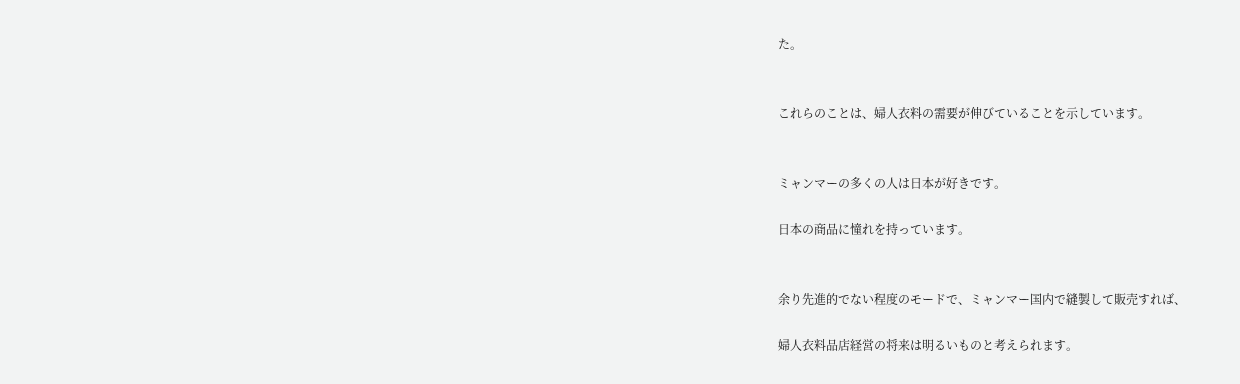た。


これらのことは、婦人衣料の需要が伸びていることを示しています。


ミャンマーの多くの人は日本が好きです。

日本の商品に憧れを持っています。


余り先進的でない程度のモードで、ミャンマー国内で縫製して販売すれば、

婦人衣料品店経営の将来は明るいものと考えられます。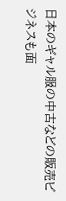日本のギャル服の中古などの販売ビジネスも面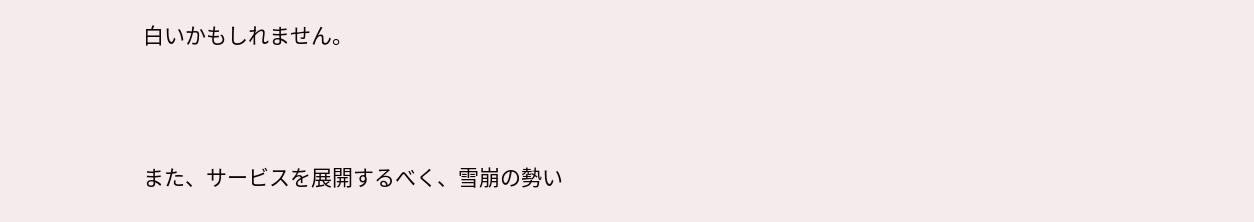白いかもしれません。



また、サービスを展開するべく、雪崩の勢い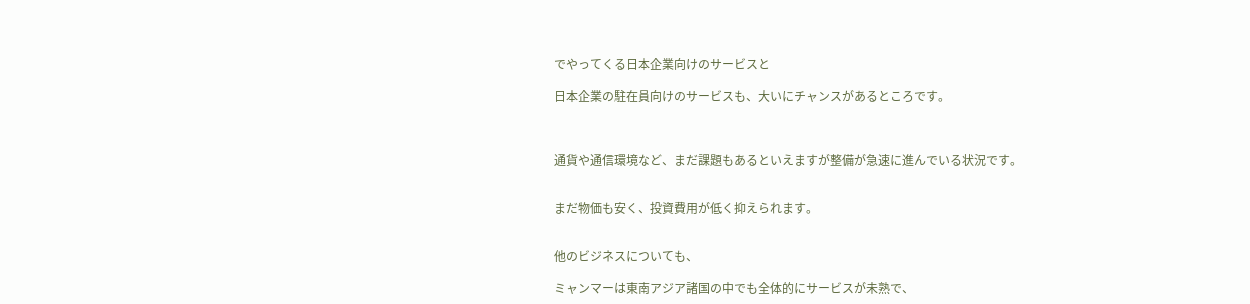でやってくる日本企業向けのサービスと

日本企業の駐在員向けのサービスも、大いにチャンスがあるところです。



通貨や通信環境など、まだ課題もあるといえますが整備が急速に進んでいる状況です。


まだ物価も安く、投資費用が低く抑えられます。


他のビジネスについても、

ミャンマーは東南アジア諸国の中でも全体的にサービスが未熟で、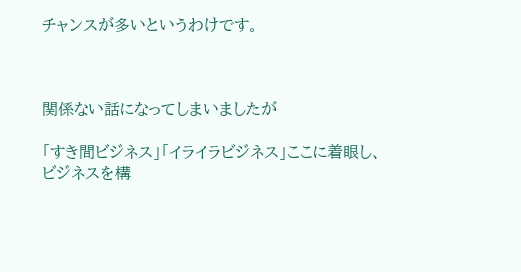チャンスが多いというわけです。



関係ない話になってしまいましたが

「すき間ビジネス」「イライラビジネス」ここに着眼し、ビジネスを構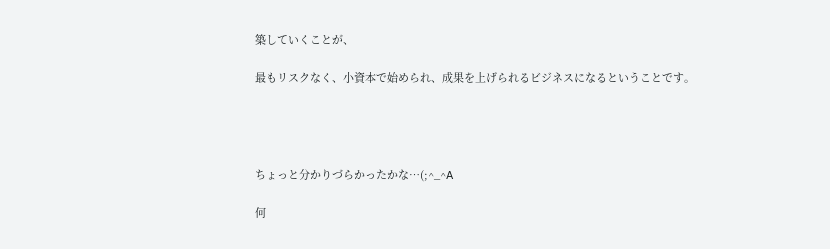築していくことが、

最もリスクなく、小資本で始められ、成果を上げられるビジネスになるということです。




ちょっと分かりづらかったかな…(;^_^A

何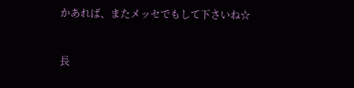かあれば、またメッセでもして下さいね☆


長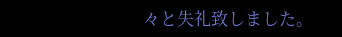々と失礼致しました。